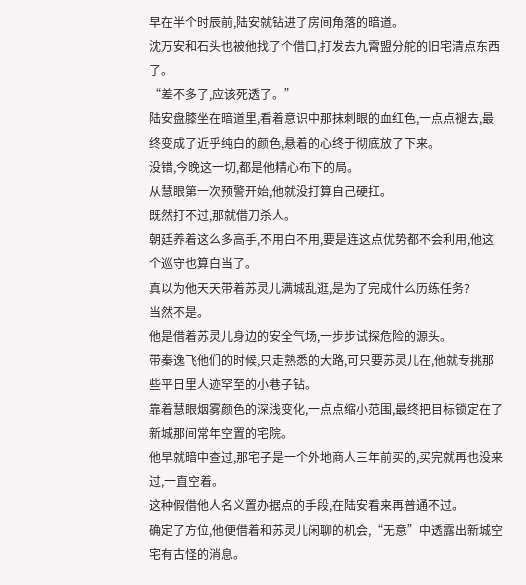早在半个时辰前,陆安就钻进了房间角落的暗道。
沈万安和石头也被他找了个借口,打发去九霄盟分舵的旧宅清点东西了。
“差不多了,应该死透了。”
陆安盘膝坐在暗道里,看着意识中那抹刺眼的血红色,一点点褪去,最终变成了近乎纯白的颜色,悬着的心终于彻底放了下来。
没错,今晚这一切,都是他精心布下的局。
从慧眼第一次预警开始,他就没打算自己硬扛。
既然打不过,那就借刀杀人。
朝廷养着这么多高手,不用白不用,要是连这点优势都不会利用,他这个巡守也算白当了。
真以为他天天带着苏灵儿满城乱逛,是为了完成什么历练任务?
当然不是。
他是借着苏灵儿身边的安全气场,一步步试探危险的源头。
带秦逸飞他们的时候,只走熟悉的大路,可只要苏灵儿在,他就专挑那些平日里人迹罕至的小巷子钻。
靠着慧眼烟雾颜色的深浅变化,一点点缩小范围,最终把目标锁定在了新城那间常年空置的宅院。
他早就暗中查过,那宅子是一个外地商人三年前买的,买完就再也没来过,一直空着。
这种假借他人名义置办据点的手段,在陆安看来再普通不过。
确定了方位,他便借着和苏灵儿闲聊的机会,“无意”中透露出新城空宅有古怪的消息。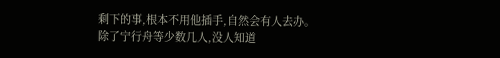剩下的事,根本不用他插手,自然会有人去办。
除了宁行舟等少数几人,没人知道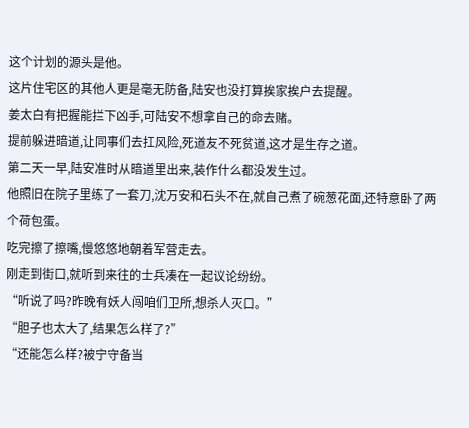这个计划的源头是他。
这片住宅区的其他人更是毫无防备,陆安也没打算挨家挨户去提醒。
姜太白有把握能拦下凶手,可陆安不想拿自己的命去赌。
提前躲进暗道,让同事们去扛风险,死道友不死贫道,这才是生存之道。
第二天一早,陆安准时从暗道里出来,装作什么都没发生过。
他照旧在院子里练了一套刀,沈万安和石头不在,就自己煮了碗葱花面,还特意卧了两个荷包蛋。
吃完擦了擦嘴,慢悠悠地朝着军营走去。
刚走到街口,就听到来往的士兵凑在一起议论纷纷。
“听说了吗?昨晚有妖人闯咱们卫所,想杀人灭口。”
“胆子也太大了,结果怎么样了?”
“还能怎么样?被宁守备当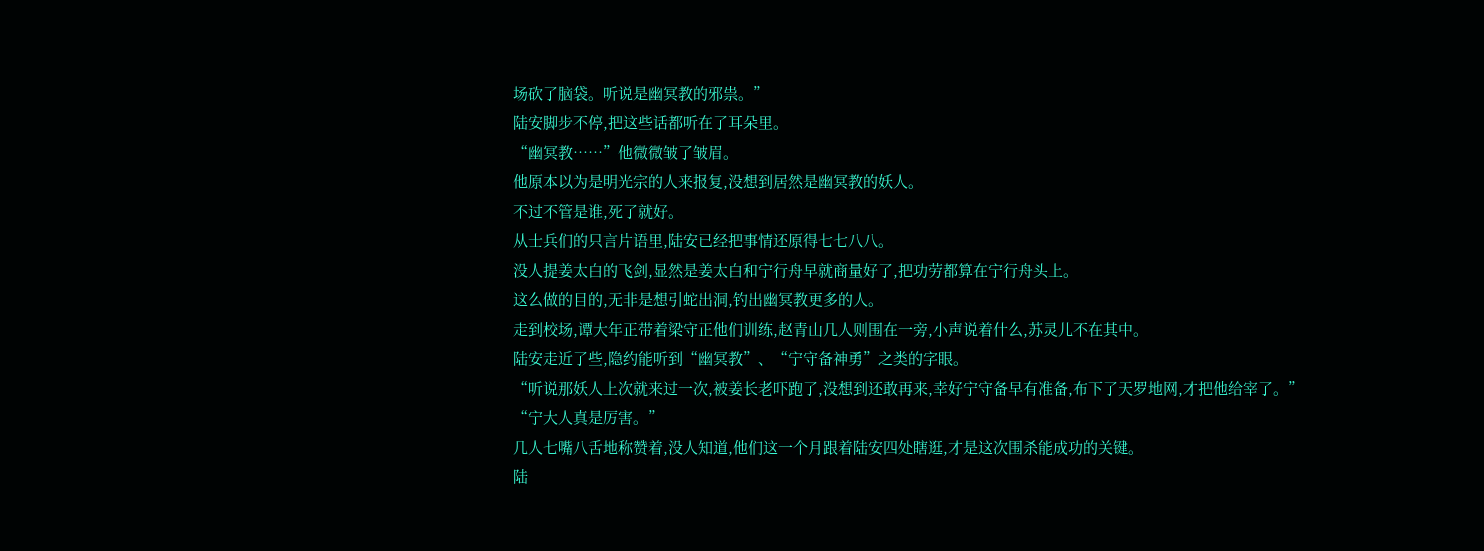场砍了脑袋。听说是幽冥教的邪祟。”
陆安脚步不停,把这些话都听在了耳朵里。
“幽冥教……”他微微皱了皱眉。
他原本以为是明光宗的人来报复,没想到居然是幽冥教的妖人。
不过不管是谁,死了就好。
从士兵们的只言片语里,陆安已经把事情还原得七七八八。
没人提姜太白的飞剑,显然是姜太白和宁行舟早就商量好了,把功劳都算在宁行舟头上。
这么做的目的,无非是想引蛇出洞,钓出幽冥教更多的人。
走到校场,谭大年正带着梁守正他们训练,赵青山几人则围在一旁,小声说着什么,苏灵儿不在其中。
陆安走近了些,隐约能听到“幽冥教”、“宁守备神勇”之类的字眼。
“听说那妖人上次就来过一次,被姜长老吓跑了,没想到还敢再来,幸好宁守备早有准备,布下了天罗地网,才把他给宰了。”
“宁大人真是厉害。”
几人七嘴八舌地称赞着,没人知道,他们这一个月跟着陆安四处瞎逛,才是这次围杀能成功的关键。
陆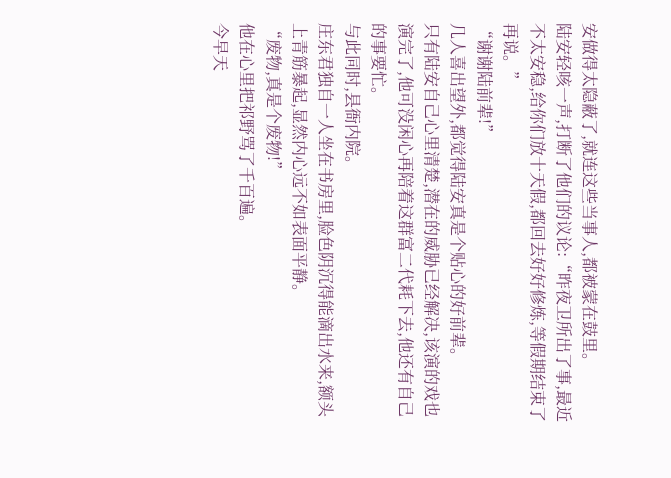安做得太隐蔽了,就连这些当事人,都被蒙在鼓里。
陆安轻咳一声,打断了他们的议论:“昨夜卫所出了事,最近不太安稳,给你们放十天假,都回去好好修炼,等假期结束了再说。”
“谢谢陆前辈!”
几人喜出望外,都觉得陆安真是个贴心的好前辈。
只有陆安自己心里清楚,潜在的威胁已经解决,该演的戏也演完了,他可没闲心再陪着这群富二代耗下去,他还有自己的事要忙。
与此同时,县衙内院。
庄东君独自一人坐在书房里,脸色阴沉得能滴出水来,额头上青筋暴起,显然内心远不如表面平静。
“废物,真是个废物!”
他在心里把祁野骂了千百遍。
今早天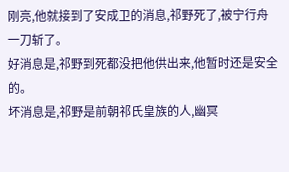刚亮,他就接到了安成卫的消息,祁野死了,被宁行舟一刀斩了。
好消息是,祁野到死都没把他供出来,他暂时还是安全的。
坏消息是,祁野是前朝祁氏皇族的人,幽冥